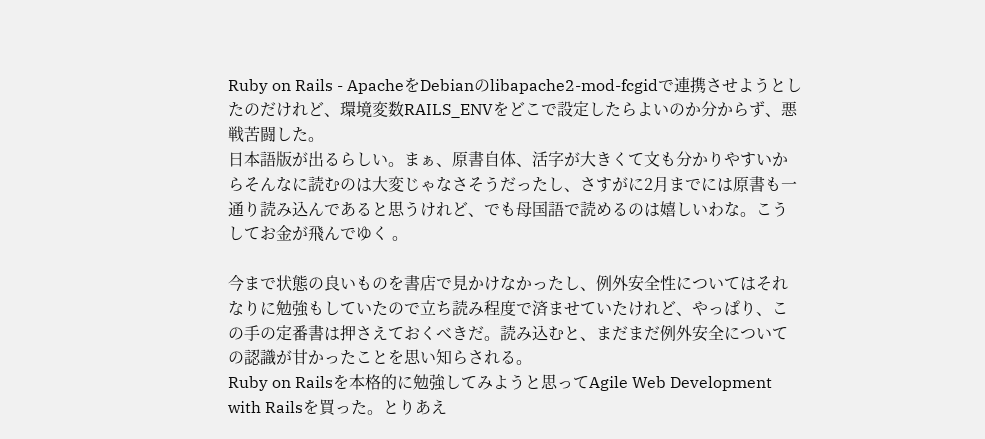Ruby on Rails - ApacheをDebianのlibapache2-mod-fcgidで連携させようとしたのだけれど、環境変数RAILS_ENVをどこで設定したらよいのか分からず、悪戦苦闘した。
日本語版が出るらしい。まぁ、原書自体、活字が大きくて文も分かりやすいからそんなに読むのは大変じゃなさそうだったし、さすがに2月までには原書も一通り読み込んであると思うけれど、でも母国語で読めるのは嬉しいわな。こうしてお金が飛んでゆく 。

今まで状態の良いものを書店で見かけなかったし、例外安全性についてはそれなりに勉強もしていたので立ち読み程度で済ませていたけれど、やっぱり、この手の定番書は押さえておくべきだ。読み込むと、まだまだ例外安全についての認識が甘かったことを思い知らされる。
Ruby on Railsを本格的に勉強してみようと思ってAgile Web Development with Railsを買った。とりあえ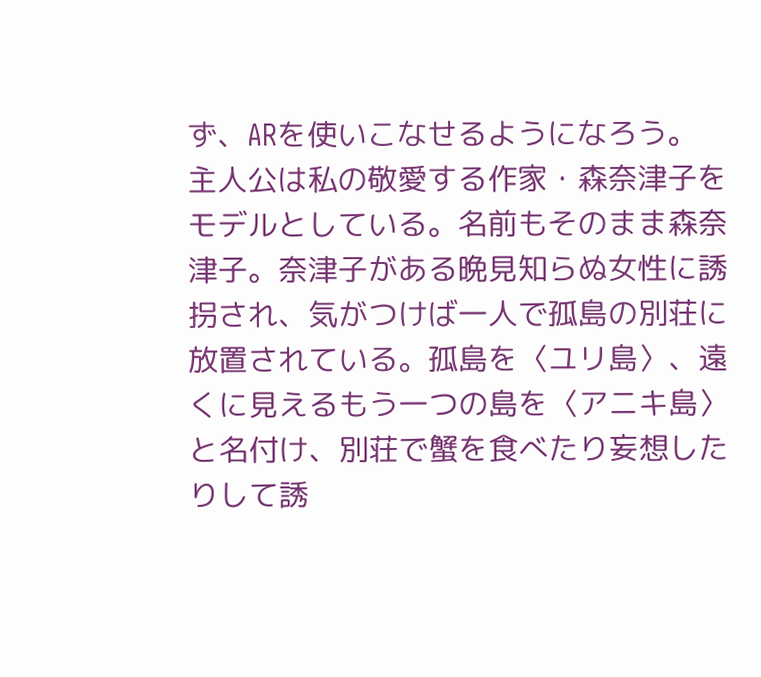ず、ARを使いこなせるようになろう。
主人公は私の敬愛する作家・森奈津子をモデルとしている。名前もそのまま森奈津子。奈津子がある晩見知らぬ女性に誘拐され、気がつけば一人で孤島の別荘に放置されている。孤島を〈ユリ島〉、遠くに見えるもう一つの島を〈アニキ島〉と名付け、別荘で蟹を食べたり妄想したりして誘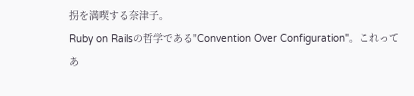拐を満喫する奈津子。
Ruby on Railsの哲学である"Convention Over Configuration"。これってあ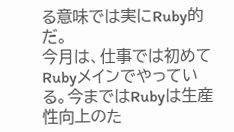る意味では実にRuby的だ。
今月は、仕事では初めてRubyメインでやっている。今まではRubyは生産性向上のた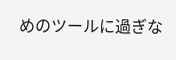めのツールに過ぎな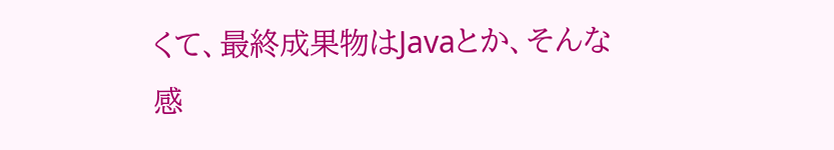くて、最終成果物はJavaとか、そんな感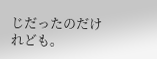じだったのだけれども。